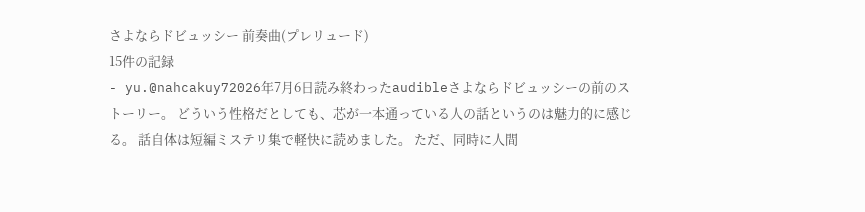さよならドビュッシー 前奏曲(プレリュード)
15件の記録
- yu.@nahcakuy72026年7月6日読み終わったaudibleさよならドビュッシーの前のストーリー。 どういう性格だとしても、芯が一本通っている人の話というのは魅力的に感じる。 話自体は短編ミステリ集で軽快に読めました。 ただ、同時に人間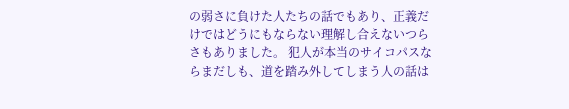の弱さに負けた人たちの話でもあり、正義だけではどうにもならない理解し合えないつらさもありました。 犯人が本当のサイコパスならまだしも、道を踏み外してしまう人の話は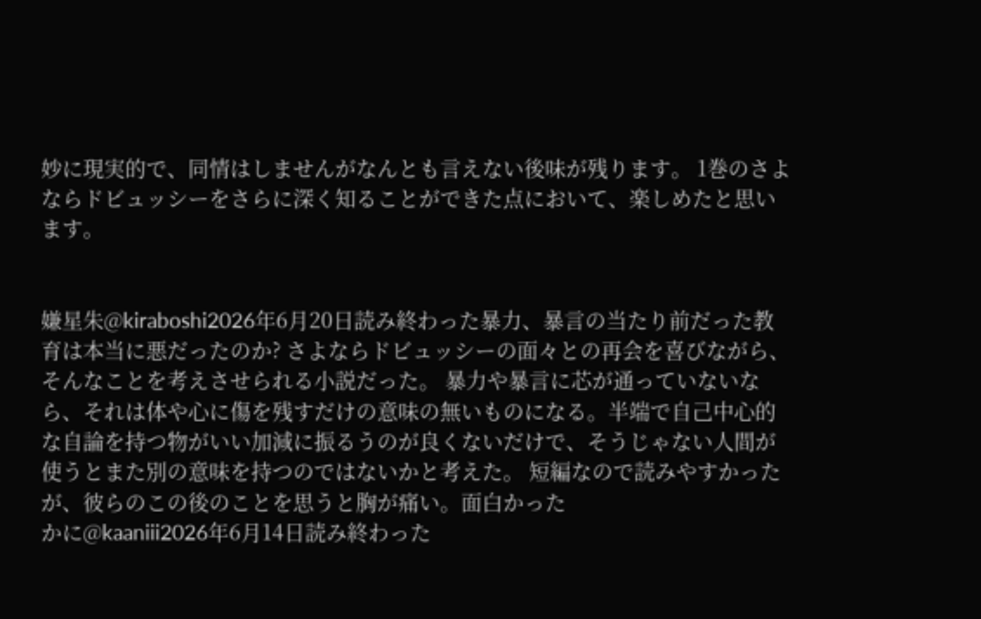妙に現実的で、同情はしませんがなんとも言えない後味が残ります。 1巻のさよならドビュッシーをさらに深く知ることができた点において、楽しめたと思います。


嫌星朱@kiraboshi2026年6月20日読み終わった暴力、暴言の当たり前だった教育は本当に悪だったのか? さよならドビュッシーの面々との再会を喜びながら、そんなことを考えさせられる小説だった。 暴力や暴言に芯が通っていないなら、それは体や心に傷を残すだけの意味の無いものになる。半端で自己中心的な自論を持つ物がいい加減に振るうのが良くないだけで、そうじゃない人間が使うとまた別の意味を持つのではないかと考えた。 短編なので読みやすかったが、彼らのこの後のことを思うと胸が痛い。面白かった
かに@kaaniii2026年6月14日読み終わった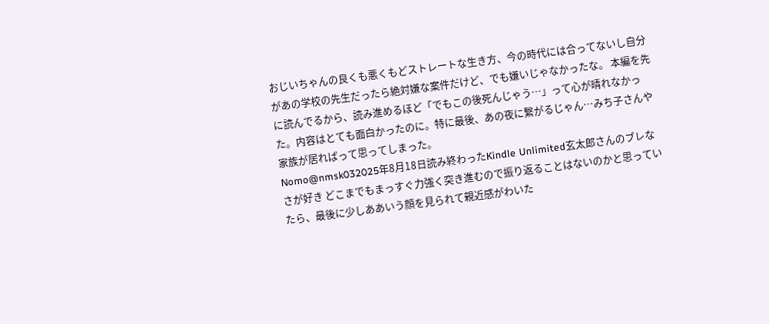おじいちゃんの良くも悪くもどストレートな生き方、今の時代には合ってないし自分があの学校の先生だったら絶対嫌な案件だけど、でも嫌いじゃなかったな。 本編を先に読んでるから、読み進めるほど「でもこの後死んじゃう…」って心が晴れなかった。内容はとても面白かったのに。特に最後、あの夜に繋がるじゃん…みち子さんや家族が居ればって思ってしまった。
Nomo@nmsk032025年8月18日読み終わったKindle Unlimited玄太郎さんのブレなさが好き どこまでもまっすぐ力強く突き進むので振り返ることはないのかと思っていたら、最後に少しああいう顔を見られて親近感がわいた